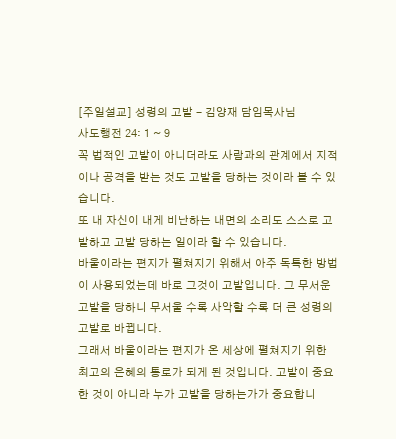[주일설교] 성령의 고발 - 김양재 담임목사님
사도행전 24: 1 ~ 9
꼭 법적인 고발이 아니더라도 사람과의 관계에서 지적이나 공격을 받는 것도 고발을 당하는 것이라 볼 수 있습니다.
또 내 자신이 내게 비난하는 내면의 소리도 스스로 고발하고 고발 당하는 일이라 할 수 있습니다.
바울이라는 편지가 펼쳐지기 위해서 아주 독특한 방법이 사용되었는데 바로 그것이 고발입니다. 그 무서운 고발을 당하니 무서울 수록 사악할 수록 더 큰 성령의 고발로 바뀝니다.
그래서 바울이라는 편지가 온 세상에 펼쳐지기 위한 최고의 은혜의 통로가 되게 된 것입니다. 고발이 중요한 것이 아니라 누가 고발을 당하는가가 중요합니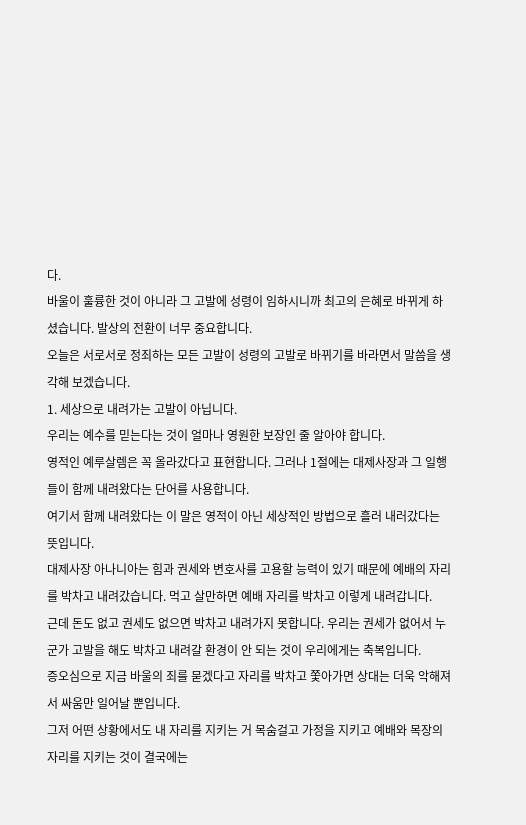다.
바울이 훌륭한 것이 아니라 그 고발에 성령이 임하시니까 최고의 은혜로 바뀌게 하셨습니다. 발상의 전환이 너무 중요합니다.
오늘은 서로서로 정죄하는 모든 고발이 성령의 고발로 바뀌기를 바라면서 말씀을 생각해 보겠습니다.
1. 세상으로 내려가는 고발이 아닙니다.
우리는 예수를 믿는다는 것이 얼마나 영원한 보장인 줄 알아야 합니다.
영적인 예루살렘은 꼭 올라갔다고 표현합니다. 그러나 1절에는 대제사장과 그 일행들이 함께 내려왔다는 단어를 사용합니다.
여기서 함께 내려왔다는 이 말은 영적이 아닌 세상적인 방법으로 흘러 내러갔다는 뜻입니다.
대제사장 아나니아는 힘과 권세와 변호사를 고용할 능력이 있기 때문에 예배의 자리를 박차고 내려갔습니다. 먹고 살만하면 예배 자리를 박차고 이렇게 내려갑니다.
근데 돈도 없고 권세도 없으면 박차고 내려가지 못합니다. 우리는 권세가 없어서 누군가 고발을 해도 박차고 내려갈 환경이 안 되는 것이 우리에게는 축복입니다.
증오심으로 지금 바울의 죄를 묻겠다고 자리를 박차고 쫓아가면 상대는 더욱 악해져서 싸움만 일어날 뿐입니다.
그저 어떤 상황에서도 내 자리를 지키는 거 목숨걸고 가정을 지키고 예배와 목장의 자리를 지키는 것이 결국에는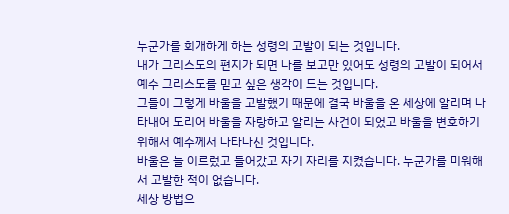누군가를 회개하게 하는 성령의 고발이 되는 것입니다.
내가 그리스도의 편지가 되면 나를 보고만 있어도 성령의 고발이 되어서 예수 그리스도를 믿고 싶은 생각이 드는 것입니다.
그들이 그렇게 바울을 고발했기 때문에 결국 바울을 온 세상에 알리며 나타내어 도리어 바울을 자랑하고 알리는 사건이 되었고 바울을 변호하기 위해서 예수께서 나타나신 것입니다.
바울은 늘 이르렀고 들어갔고 자기 자리를 지켰습니다. 누군가를 미워해서 고발한 적이 없습니다.
세상 방법으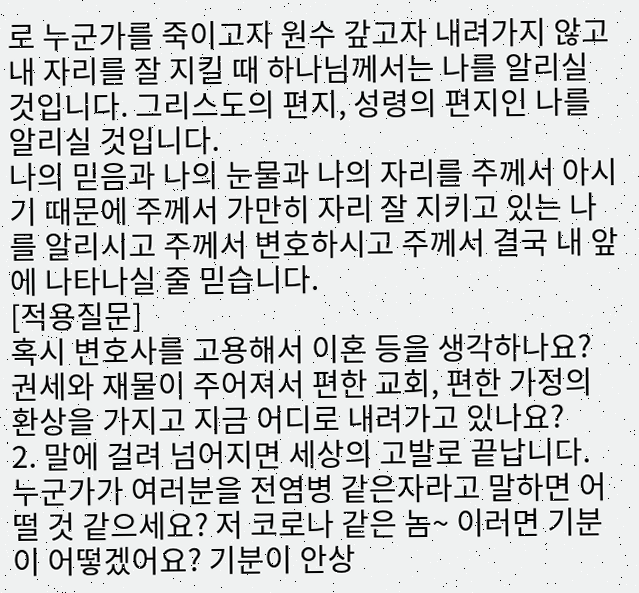로 누군가를 죽이고자 원수 갚고자 내려가지 않고 내 자리를 잘 지킬 때 하나님께서는 나를 알리실 것입니다. 그리스도의 편지, 성령의 편지인 나를 알리실 것입니다.
나의 믿음과 나의 눈물과 나의 자리를 주께서 아시기 때문에 주께서 가만히 자리 잘 지키고 있는 나를 알리시고 주께서 변호하시고 주께서 결국 내 앞에 나타나실 줄 믿습니다.
[적용질문]
혹시 변호사를 고용해서 이혼 등을 생각하나요?
권세와 재물이 주어져서 편한 교회, 편한 가정의 환상을 가지고 지금 어디로 내려가고 있나요?
2. 말에 걸려 넘어지면 세상의 고발로 끝납니다.
누군가가 여러분을 전염병 같은자라고 말하면 어떨 것 같으세요? 저 코로나 같은 놈~ 이러면 기분이 어떻겠어요? 기분이 안상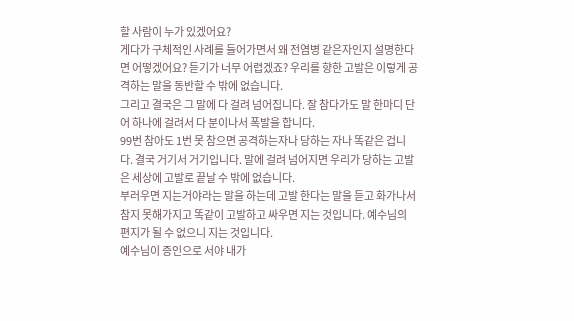할 사람이 누가 있겠어요?
게다가 구체적인 사례를 들어가면서 왜 전염병 같은자인지 설명한다면 어떻겠어요? 듣기가 너무 어렵겠죠? 우리를 향한 고발은 이렇게 공격하는 말을 동반할 수 밖에 없습니다.
그리고 결국은 그 말에 다 걸려 넘어집니다. 잘 참다가도 말 한마디 단어 하나에 걸려서 다 분이나서 폭발을 합니다.
99번 참아도 1번 못 참으면 공격하는자나 당하는 자나 똑같은 겁니다. 결국 거기서 거기입니다. 말에 걸려 넘어지면 우리가 당하는 고발은 세상에 고발로 끝날 수 밖에 없습니다.
부러우면 지는거야라는 말을 하는데 고발 한다는 말을 듣고 화가나서 참지 못해가지고 똑같이 고발하고 싸우면 지는 것입니다. 예수님의 편지가 될 수 없으니 지는 것입니다.
예수님이 증인으로 서야 내가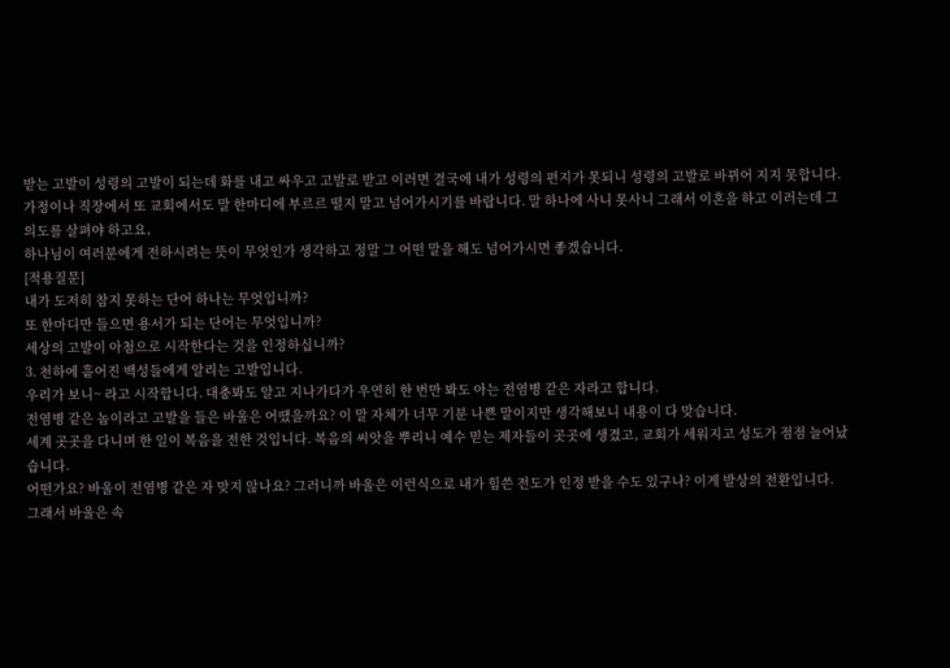받는 고발이 성령의 고발이 되는데 화를 내고 싸우고 고발로 받고 이러면 결국에 내가 성령의 편지가 못되니 성령의 고발로 바뀌어 지지 못합니다.
가정이나 직장에서 또 교회에서도 말 한마디에 부르르 떨지 말고 넘어가시기를 바랍니다. 말 하나에 사니 못사니 그래서 이혼을 하고 이러는데 그 의도를 살펴야 하고요,
하나님이 여러분에게 전하시려는 뜻이 무엇인가 생각하고 정말 그 어떤 말을 해도 넘어가시면 좋겠습니다.
[적용질문]
내가 도저히 참지 못하는 단어 하나는 무엇입니까?
또 한마디만 들으면 용서가 되는 단어는 무엇입니까?
세상의 고발이 아첨으로 시작한다는 것을 인정하십니까?
3. 천하에 흩어진 백성들에게 알리는 고발입니다.
우리가 보니~ 라고 시작합니다. 대충봐도 알고 지나가다가 우연히 한 번만 봐도 아는 전염병 같은 자라고 합니다.
전염병 같은 놈이라고 고발을 들은 바울은 어땠을까요? 이 말 자체가 너무 기분 나쁜 말이지만 생각해보니 내용이 다 맞습니다.
세계 곳곳을 다니며 한 일이 복음을 전한 것입니다. 복음의 씨앗을 뿌리니 예수 믿는 제자들이 곳곳에 생겼고, 교회가 세워지고 성도가 점점 늘어났습니다.
어떤가요? 바울이 전염병 같은 자 맞지 않나요? 그러니까 바울은 이런식으로 내가 힘쓴 전도가 인정 받을 수도 있구나? 이게 발상의 전환입니다.
그래서 바울은 속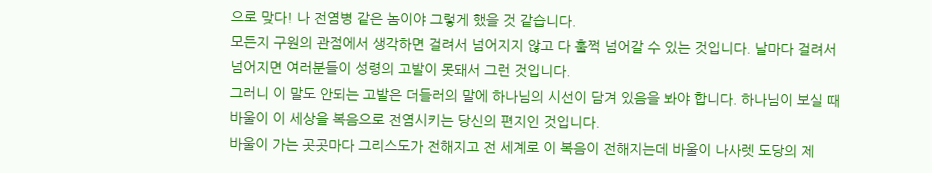으로 맞다! 나 전염병 같은 놈이야 그렇게 했을 것 같습니다.
모든지 구원의 관점에서 생각하면 걸려서 넘어지지 않고 다 훌쩍 넘어갈 수 있는 것입니다. 날마다 걸려서 넘어지면 여러분들이 성령의 고발이 못돼서 그런 것입니다.
그러니 이 말도 안되는 고발은 더들러의 말에 하나님의 시선이 담겨 있음을 봐야 합니다. 하나님이 보실 때 바울이 이 세상을 복음으로 전염시키는 당신의 편지인 것입니다.
바울이 가는 곳곳마다 그리스도가 전해지고 전 세계로 이 복음이 전해지는데 바울이 나사렛 도당의 제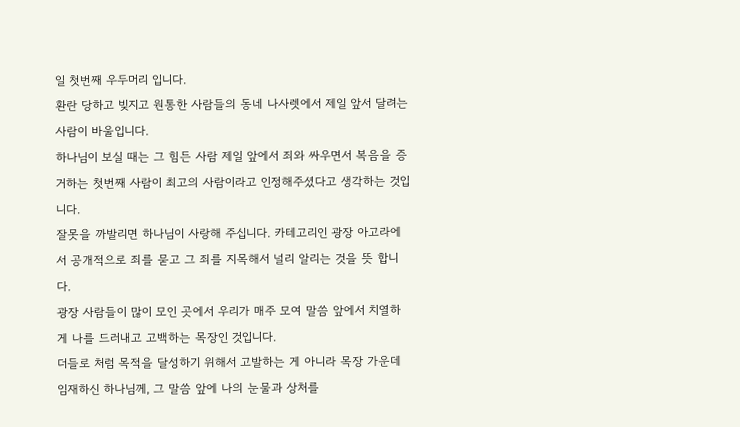일 첫번째 우두머리 입니다.
환란 당하고 빚지고 원통한 사람들의 동네 나사렛에서 제일 앞서 달려는 사람이 바울입니다.
하나님이 보실 때는 그 힘든 사람 제일 앞에서 죄와 싸우면서 복음을 증거하는 첫번째 사람이 최고의 사람이라고 인정해주셨다고 생각하는 것입니다.
잘못을 까발리면 하나님이 사랑해 주십니다. 카테고리인 광장 아고라에서 공개적으로 죄를 묻고 그 죄를 지목해서 널리 알리는 것을 뜻 합니다.
광장 사람들이 많이 모인 곳에서 우리가 매주 모여 말씀 앞에서 치열하게 나를 드러내고 고백하는 목장인 것입니다.
더들로 처럼 목적을 달성하기 위해서 고발하는 게 아니라 목장 가운데 임재하신 하나님께, 그 말씀 앞에 나의 눈물과 상처를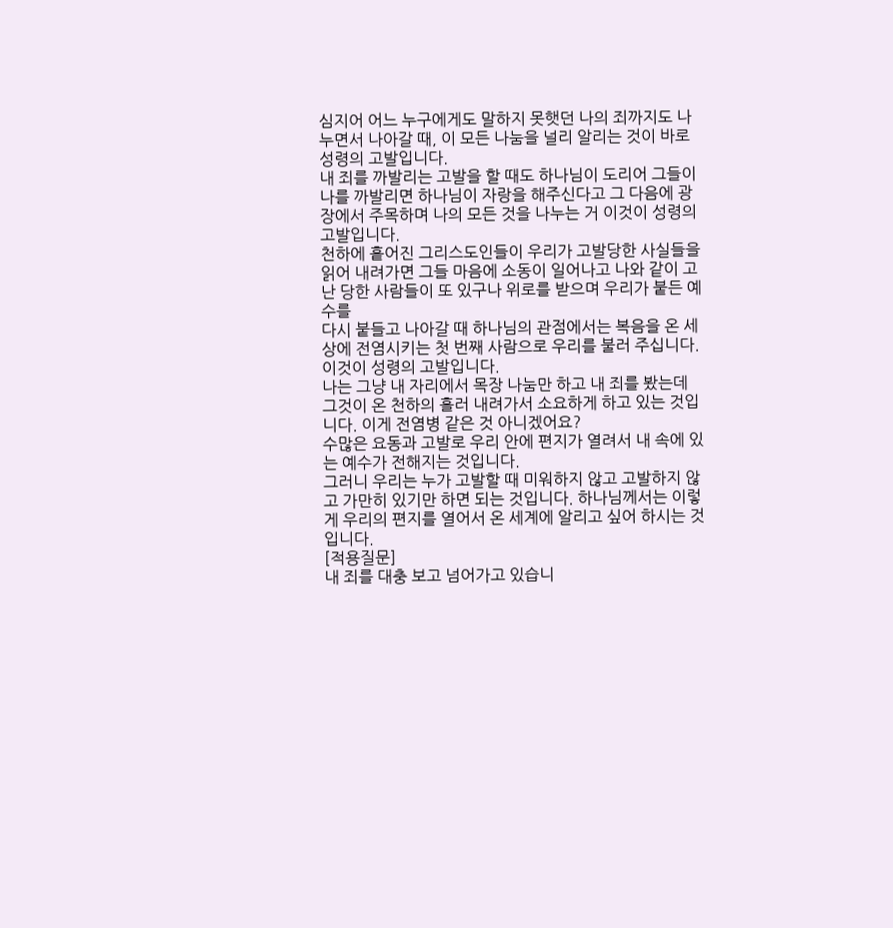심지어 어느 누구에게도 말하지 못햇던 나의 죄까지도 나누면서 나아갈 때, 이 모든 나눔을 널리 알리는 것이 바로 성령의 고발입니다.
내 죄를 까발리는 고발을 할 때도 하나님이 도리어 그들이 나를 까발리면 하나님이 자랑을 해주신다고 그 다음에 광장에서 주목하며 나의 모든 것을 나누는 거 이것이 성령의 고발입니다.
천하에 흩어진 그리스도인들이 우리가 고발당한 사실들을 읽어 내려가면 그들 마음에 소동이 일어나고 나와 같이 고난 당한 사람들이 또 있구나 위로를 받으며 우리가 붙든 예수를
다시 붙들고 나아갈 때 하나님의 관점에서는 복음을 온 세상에 전염시키는 첫 번째 사람으로 우리를 불러 주십니다. 이것이 성령의 고발입니다.
나는 그냥 내 자리에서 목장 나눔만 하고 내 죄를 봤는데 그것이 온 천하의 흘러 내려가서 소요하게 하고 있는 것입니다. 이게 전염병 같은 것 아니겠어요?
수많은 요동과 고발로 우리 안에 편지가 열려서 내 속에 있는 예수가 전해지는 것입니다.
그러니 우리는 누가 고발할 때 미워하지 않고 고발하지 않고 가만히 있기만 하면 되는 것입니다. 하나님께서는 이렇게 우리의 편지를 열어서 온 세계에 알리고 싶어 하시는 것입니다.
[적용질문]
내 죄를 대충 보고 넘어가고 있습니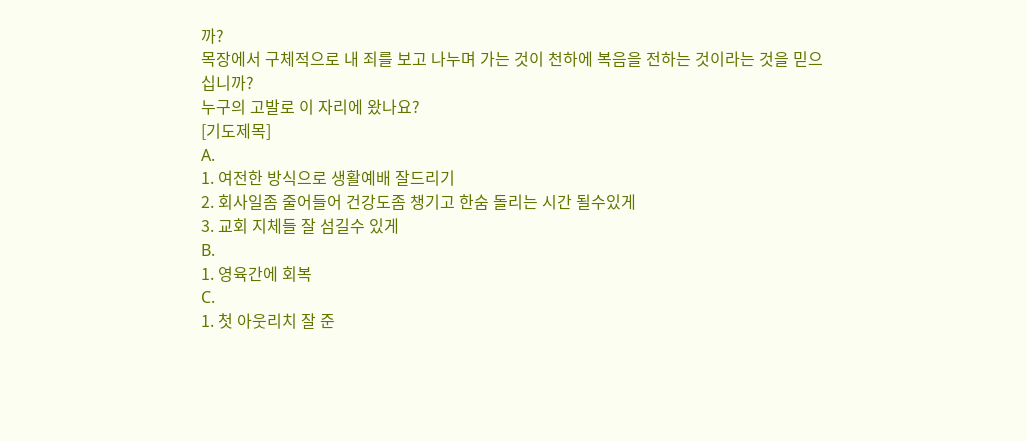까?
목장에서 구체적으로 내 죄를 보고 나누며 가는 것이 천하에 복음을 전하는 것이라는 것을 믿으십니까?
누구의 고발로 이 자리에 왔나요?
[기도제목]
A.
1. 여전한 방식으로 생활예배 잘드리기
2. 회사일좀 줄어들어 건강도좀 챙기고 한숨 돌리는 시간 될수있게
3. 교회 지체들 잘 섬길수 있게
B.
1. 영육간에 회복
C.
1. 첫 아웃리치 잘 준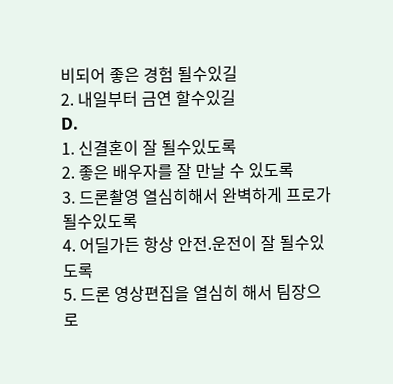비되어 좋은 경험 될수있길
2. 내일부터 금연 할수있길
D.
1. 신결혼이 잘 될수있도록
2. 좋은 배우자를 잘 만날 수 있도록
3. 드론촬영 열심히해서 완벽하게 프로가 될수있도록
4. 어딜가든 항상 안전.운전이 잘 될수있도록
5. 드론 영상편집을 열심히 해서 팀장으로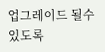업그레이드 될수있도록